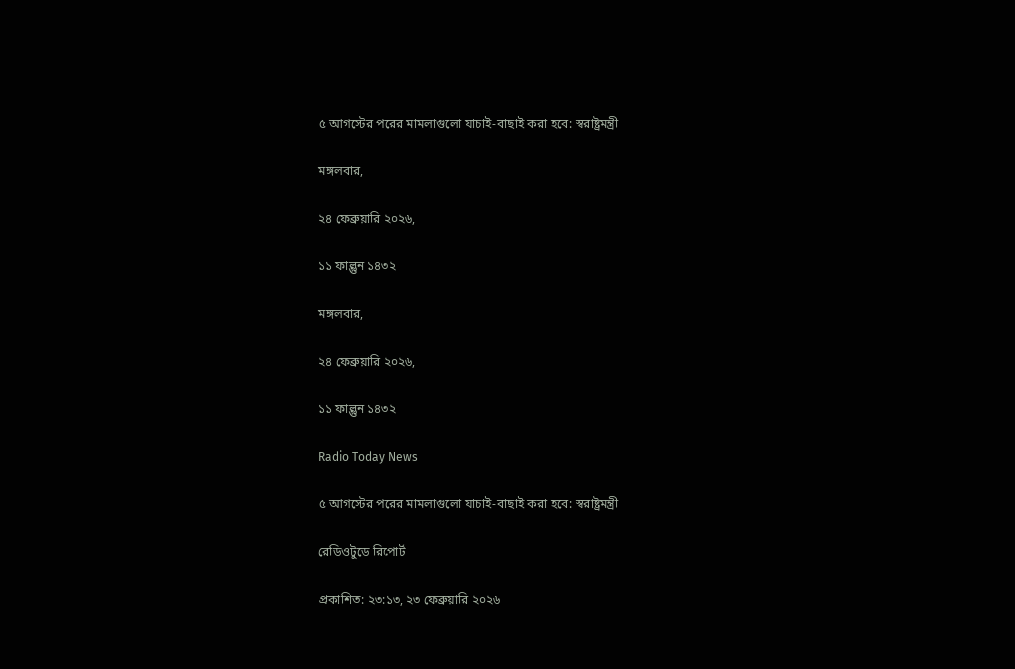৫ আগস্টের পরের মামলাগুলো যাচাই-বাছাই করা হবে: স্বরাষ্ট্রমন্ত্রী

মঙ্গলবার,

২৪ ফেব্রুয়ারি ২০২৬,

১১ ফাল্গুন ১৪৩২

মঙ্গলবার,

২৪ ফেব্রুয়ারি ২০২৬,

১১ ফাল্গুন ১৪৩২

Radio Today News

৫ আগস্টের পরের মামলাগুলো যাচাই-বাছাই করা হবে: স্বরাষ্ট্রমন্ত্রী

রেডিওটুডে রিপোর্ট

প্রকাশিত: ২৩:১৩, ২৩ ফেব্রুয়ারি ২০২৬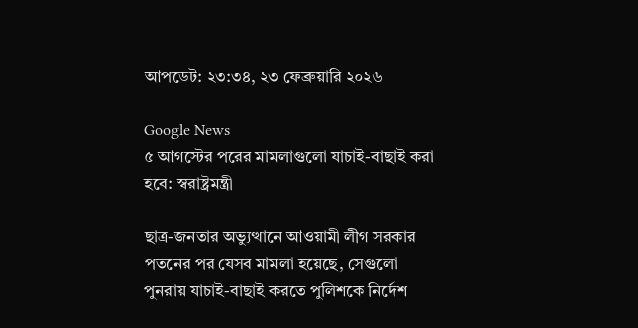আপডেট: ২৩:৩৪, ২৩ ফেব্রুয়ারি ২০২৬

Google News
৫ আগস্টের পরের মামলাগুলো যাচাই-বাছাই করা হবে: স্বরাষ্ট্রমন্ত্রী

ছাত্র-জনতার অভ্যুত্থানে আওয়ামী লীগ সরকার পতনের পর যেসব মামলা হয়েছে, সেগুলো পুনরায় যাচাই-বাছাই করতে পুলিশকে নির্দেশ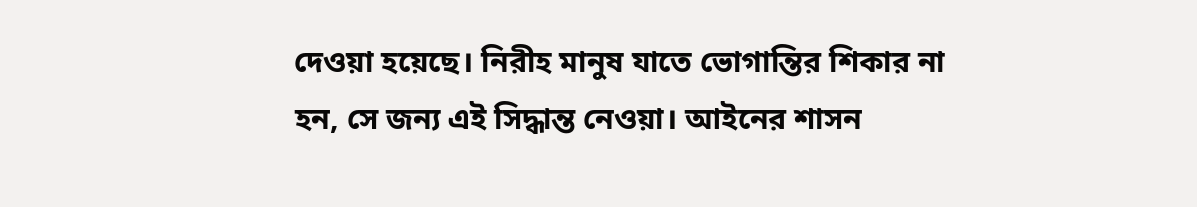দেওয়া হয়েছে। নিরীহ মানুষ যাতে ভোগান্তির শিকার না হন, সে জন্য এই সিদ্ধান্ত নেওয়া। আইনের শাসন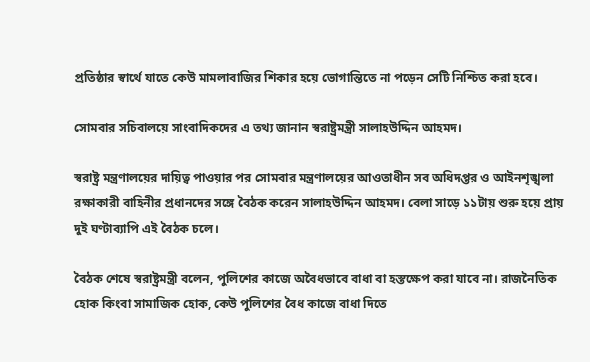প্রতিষ্ঠার স্বার্থে যাতে কেউ মামলাবাজির শিকার হয়ে ভোগান্তিতে না পড়েন সেটি নিশ্চিত করা হবে।

সোমবার সচিবালয়ে সাংবাদিকদের এ তথ্য জানান স্বরাষ্ট্রমন্ত্রী সালাহউদ্দিন আহমদ।

স্বরাষ্ট্র মন্ত্রণালয়ের দায়িত্ব পাওয়ার পর সোমবার মন্ত্রণালয়ের আওতাধীন সব অধিদপ্তর ও আইনশৃঙ্খলা রক্ষাকারী বাহিনীর প্রধানদের সঙ্গে বৈঠক করেন সালাহউদ্দিন আহমদ। বেলা সাড়ে ১১টায় শুরু হয়ে প্রায় দুই ঘণ্টাব্যাপি এই বৈঠক চলে।

বৈঠক শেষে স্বরাষ্ট্রমন্ত্রী বলেন, পুলিশের কাজে অবৈধভাবে বাধা বা হস্তক্ষেপ করা যাবে না। রাজনৈতিক হোক কিংবা সামাজিক হোক, কেউ পুলিশের বৈধ কাজে বাধা দিতে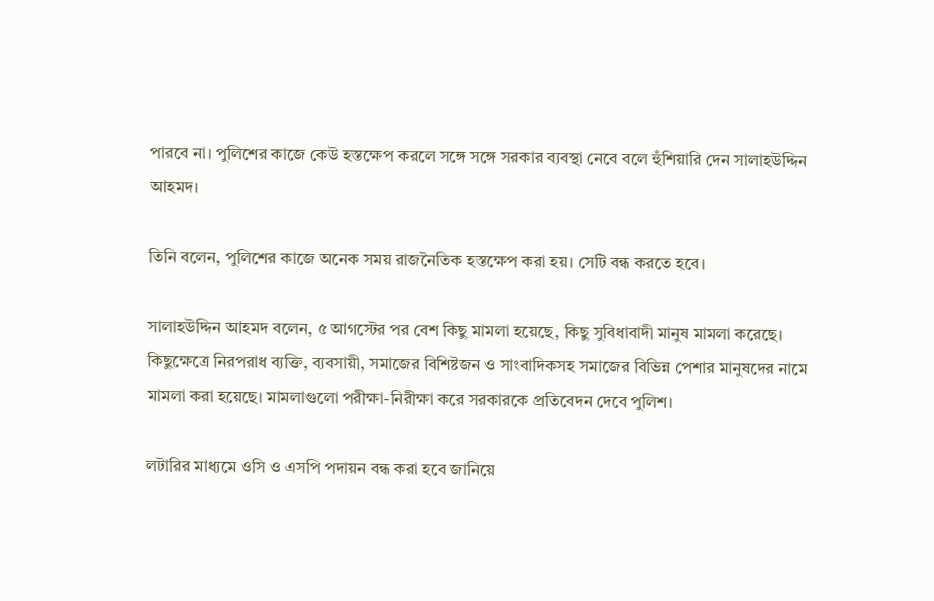পারবে না। পুলিশের কাজে কেউ হস্তক্ষেপ করলে সঙ্গে সঙ্গে সরকার ব্যবস্থা নেবে বলে হুঁশিয়ারি দেন সালাহউদ্দিন আহমদ।

তিনি বলেন, পুলিশের কাজে অনেক সময় রাজনৈতিক হস্তক্ষেপ করা হয়। সেটি বন্ধ করতে হবে।

সালাহউদ্দিন আহমদ বলেন, ৫ আগস্টের পর বেশ কিছু মামলা হয়েছে, কিছু সুবিধাবাদী মানুষ মামলা করেছে। কিছুক্ষেত্রে নিরপরাধ ব্যক্তি, ব্যবসায়ী, সমাজের বিশিষ্টজন ও সাংবাদিকসহ সমাজের বিভিন্ন পেশার মানুষদের নামে মামলা করা হয়েছে। মামলাগুলো পরীক্ষা-নিরীক্ষা করে সরকারকে প্রতিবেদন দেবে পুলিশ।

লটারির মাধ্যমে ওসি ও এসপি পদায়ন বন্ধ করা হবে জানিয়ে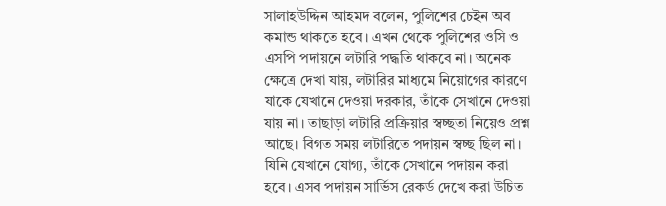সালাহউদ্দিন আহমদ বলেন, পুলিশের চেইন অব কমান্ড থাকতে হবে। এখন থেকে পুলিশের ওসি ও এসপি পদায়নে লটারি পদ্ধতি থাকবে না। অনেক ক্ষেত্রে দেখা যায়, লটারির মাধ্যমে নিয়োগের কারণে যাকে যেখানে দেওয়া দরকার, তাঁকে সেখানে দেওয়া যায় না। তাছাড়া লটারি প্রক্রিয়ার স্বচ্ছতা নিয়েও প্রশ্ন আছে। বিগত সময় লটারিতে পদায়ন স্বচ্ছ ছিল না। যিনি যেখানে যোগ্য, তাঁকে সেখানে পদায়ন করা হবে। এসব পদায়ন সার্ভিস রেকর্ড দেখে করা উচিত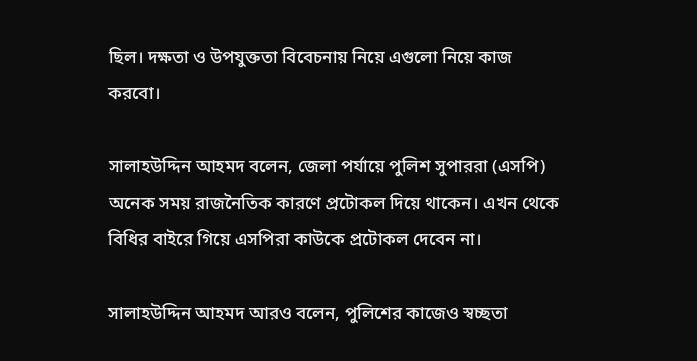ছিল। দক্ষতা ও উপযুক্ততা বিবেচনায় নিয়ে এগুলো নিয়ে কাজ করবো।

সালাহউদ্দিন আহমদ বলেন, জেলা পর্যায়ে পুলিশ সুপাররা (এসপি) অনেক সময় রাজনৈতিক কারণে প্রটোকল দিয়ে থাকেন। এখন থেকে বিধির বাইরে গিয়ে এসপিরা কাউকে প্রটোকল দেবেন না।

সালাহউদ্দিন আহমদ আরও বলেন, পুলিশের কাজেও স্বচ্ছতা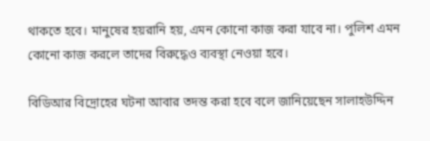থাকতে হবে। মানুষের হয়রানি হয়, এমন কোনো কাজ করা যাবে না। পুলিশ এমন কোনো কাজ করলে তাদের বিরুদ্ধেও ব্যবস্থা নেওয়া হবে।

বিডিআর বিদ্রোহের ঘটনা আবার তদন্ত করা হবে বলে জানিয়েছেন সালাহউদ্দিন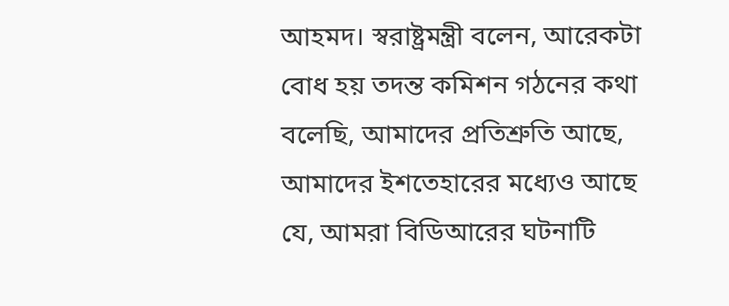আহমদ। স্বরাষ্ট্রমন্ত্রী বলেন, আরেকটা বোধ হয় তদন্ত কমিশন গঠনের কথা বলেছি, আমাদের প্রতিশ্রুতি আছে, আমাদের ইশতেহারের মধ্যেও আছে যে, আমরা বিডিআরের ঘটনাটি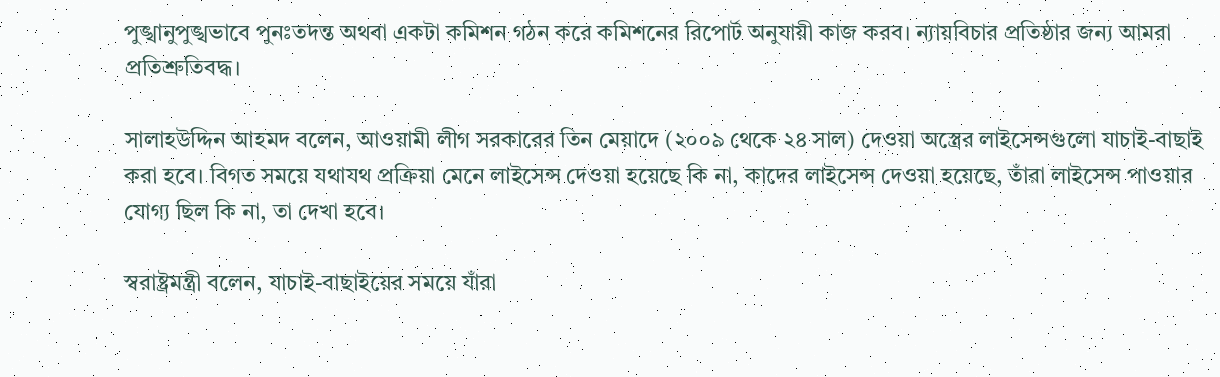পুঙ্খানুপুঙ্খভাবে পুনঃতদন্ত অথবা একটা কমিশন গঠন করে কমিশনের রিপোর্ট অনুযায়ী কাজ করব। ন্যায়বিচার প্রতিষ্ঠার জন্য আমরা প্রতিশ্রুতিবদ্ধ।

সালাহউদ্দিন আহমদ বলেন, আওয়ামী লীগ সরকারের তিন মেয়াদে (২০০৯ থেকে ২৪ সাল) দেওয়া অস্ত্রের লাইসেন্সগুলো যাচাই-বাছাই করা হবে। বিগত সময়ে যথাযথ প্রক্রিয়া মেনে লাইসেন্স দেওয়া হয়েছে কি না, কাদের লাইসেন্স দেওয়া হয়েছে, তাঁরা লাইসেন্স পাওয়ার যোগ্য ছিল কি না, তা দেখা হবে।

স্বরাষ্ট্রমন্ত্রী বলেন, যাচাই-বাছাইয়ের সময়ে যাঁরা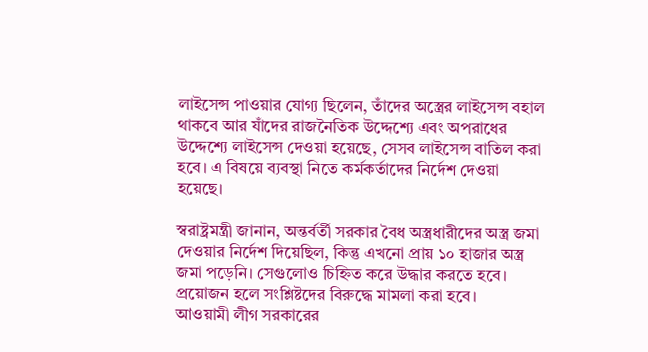লাইসেন্স পাওয়ার যোগ্য ছিলেন, তাঁদের অস্ত্রের লাইসেন্স বহাল থাকবে আর যাঁদের রাজনৈতিক উদ্দেশ্যে এবং অপরাধের উদ্দেশ্যে লাইসেন্স দেওয়া হয়েছে, সেসব লাইসেন্স বাতিল করা হবে। এ বিষয়ে ব্যবস্থা নিতে কর্মকর্তাদের নির্দেশ দেওয়া হয়েছে।

স্বরাষ্ট্রমন্ত্রী জানান, অন্তর্বর্তী সরকার বৈধ অস্ত্রধারীদের অস্ত্র জমা দেওয়ার নির্দেশ দিয়েছিল, কিন্তু এখনো প্রায় ১০ হাজার অস্ত্র জমা পড়েনি। সেগুলোও চিহ্নিত করে উদ্ধার করতে হবে। প্রয়োজন হলে সংশ্লিষ্টদের বিরুদ্ধে মামলা করা হবে।
আওয়ামী লীগ সরকারের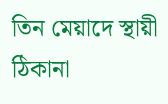তিন মেয়াদে স্থায়ী ঠিকানা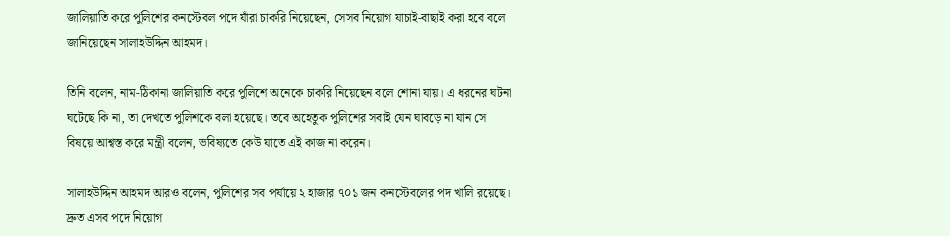জালিয়াতি করে পুলিশের কনস্টেবল পদে যাঁরা চাকরি নিয়েছেন, সেসব নিয়োগ যাচাই-বাছাই করা হবে বলে জানিয়েছেন সালাহউদ্দিন আহমদ।

তিনি বলেন, নাম-ঠিকানা জালিয়াতি করে পুলিশে অনেকে চাকরি নিয়েছেন বলে শোনা যায়। এ ধরনের ঘটনা ঘটেছে কি না, তা দেখতে পুলিশকে বলা হয়েছে। তবে অহেতুক পুলিশের সবাই যেন ঘাবড়ে না যান সে বিষয়ে আশ্বস্ত করে মন্ত্রী বলেন, ভবিষ্যতে কেউ যাতে এই কাজ না করেন।

সালাহউদ্দিন আহমদ আরও বলেন, পুলিশের সব পর্যায়ে ২ হাজার ৭০১ জন কনস্টেবলের পদ খালি রয়েছে। দ্রুত এসব পদে নিয়োগ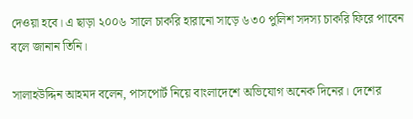দেওয়া হবে। এ ছাড়া ২০০৬ সালে চাকরি হারানো সাড়ে ৬৩০ পুলিশ সদস্য চাকরি ফিরে পাবেন বলে জানান তিনি।

সালাহউদ্দিন আহমদ বলেন, পাসপোর্ট নিয়ে বাংলাদেশে অভিযোগ অনেক দিনের। দেশের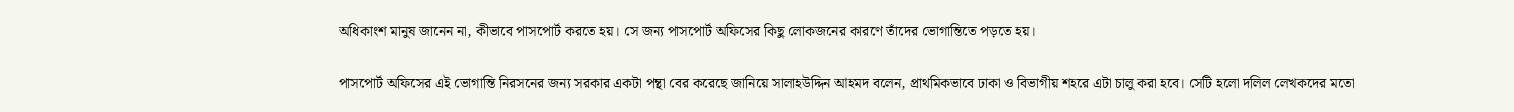অধিকাংশ মানুষ জানেন না, কীভাবে পাসপোর্ট করতে হয়। সে জন্য পাসপোর্ট অফিসের কিছু লোকজনের কারণে তাঁদের ভোগান্তিতে পড়তে হয়।

পাসপোর্ট অফিসের এই ভোগান্তি নিরসনের জন্য সরকার একটা পন্থা বের করেছে জানিয়ে সালাহউদ্দিন আহমদ বলেন, প্রাথমিকভাবে ঢাকা ও বিভাগীয় শহরে এটা চালু করা হবে। সেটি হলো দলিল লেখকদের মতো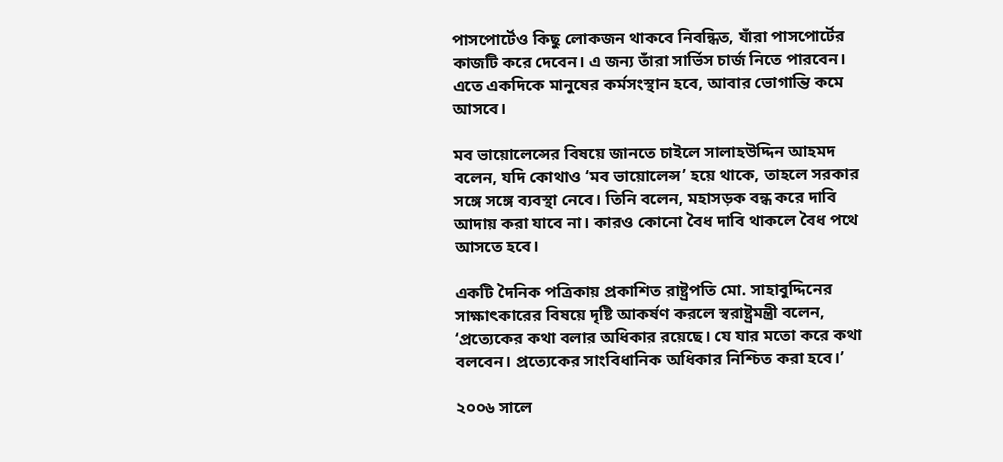পাসপোর্টেও কিছু লোকজন থাকবে নিবন্ধিত, যাঁরা পাসপোর্টের কাজটি করে দেবেন। এ জন্য তাঁরা সার্ভিস চার্জ নিতে পারবেন। এতে একদিকে মানুষের কর্মসংস্থান হবে, আবার ভোগান্তি কমে আসবে।

মব ভায়োলেন্সের বিষয়ে জানতে চাইলে সালাহউদ্দিন আহমদ বলেন, যদি কোথাও ‘মব ভায়োলেন্স’ হয়ে থাকে, তাহলে সরকার সঙ্গে সঙ্গে ব্যবস্থা নেবে। তিনি বলেন, মহাসড়ক বন্ধ করে দাবি আদায় করা যাবে না। কারও কোনো বৈধ দাবি থাকলে বৈধ পথে আসতে হবে।

একটি দৈনিক পত্রিকায় প্রকাশিত রাষ্ট্রপতি মো. সাহাবুদ্দিনের সাক্ষাৎকারের বিষয়ে দৃষ্টি আকর্ষণ করলে স্বরাষ্ট্রমন্ত্রী বলেন, ‘প্রত্যেকের কথা বলার অধিকার রয়েছে। যে যার মতো করে কথা বলবেন। প্রত্যেকের সাংবিধানিক অধিকার নিশ্চিত করা হবে।’

২০০৬ সালে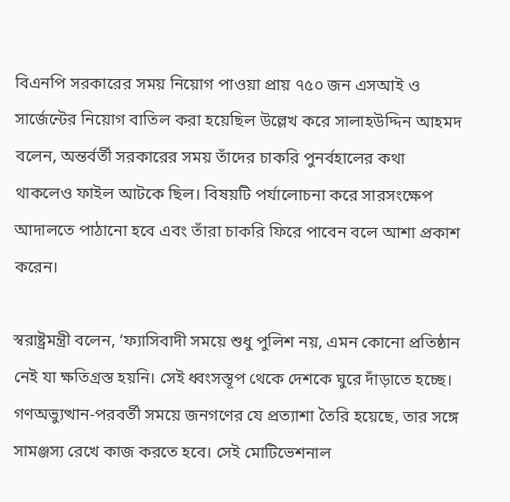বিএনপি সরকারের সময় নিয়োগ পাওয়া প্রায় ৭৫০ জন এসআই ও সার্জেন্টের নিয়োগ বাতিল করা হয়েছিল উল্লেখ করে সালাহউদ্দিন আহমদ বলেন, অন্তর্বর্তী সরকারের সময় তাঁদের চাকরি পুনর্বহালের কথা থাকলেও ফাইল আটকে ছিল। বিষয়টি পর্যালোচনা করে সারসংক্ষেপ আদালতে পাঠানো হবে এবং তাঁরা চাকরি ফিরে পাবেন বলে আশা প্রকাশ করেন।

স্বরাষ্ট্রমন্ত্রী বলেন, ‘ফ্যাসিবাদী সময়ে শুধু পুলিশ নয়, এমন কোনো প্রতিষ্ঠান নেই যা ক্ষতিগ্রস্ত হয়নি। সেই ধ্বংসস্তূপ থেকে দেশকে ঘুরে দাঁড়াতে হচ্ছে। গণঅভ্যুত্থান-পরবর্তী সময়ে জনগণের যে প্রত্যাশা তৈরি হয়েছে, তার সঙ্গে সামঞ্জস্য রেখে কাজ করতে হবে। সেই মোটিভেশনাল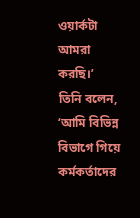ওয়ার্কটা আমরা করছি।’
তিনি বলেন, ‘আমি বিভিন্ন বিভাগে গিয়ে কর্মকর্তাদের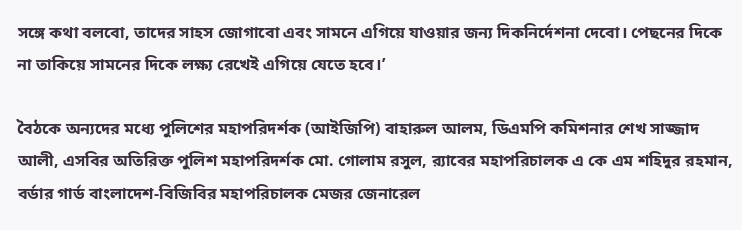সঙ্গে কথা বলবো, তাদের সাহস জোগাবো এবং সামনে এগিয়ে যাওয়ার জন্য দিকনির্দেশনা দেবো। পেছনের দিকে না তাকিয়ে সামনের দিকে লক্ষ্য রেখেই এগিয়ে যেতে হবে।’

বৈঠকে অন্যদের মধ্যে পুলিশের মহাপরিদর্শক (আইজিপি) বাহারুল আলম, ডিএমপি কমিশনার শেখ সাজ্জাদ আলী, এসবির অতিরিক্ত পুলিশ মহাপরিদর্শক মো. গোলাম রসুল, র‍্যাবের মহাপরিচালক এ কে এম শহিদুর রহমান, বর্ডার গার্ড বাংলাদেশ-বিজিবির মহাপরিচালক মেজর জেনারেল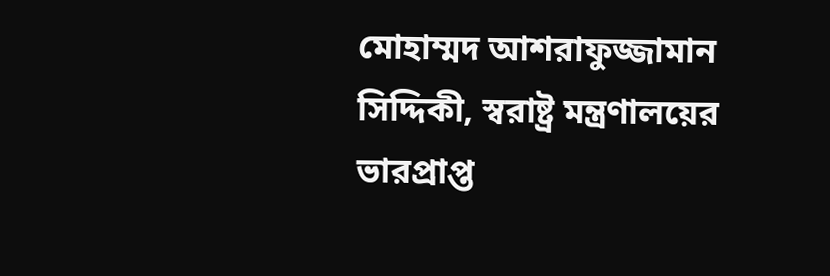মোহাম্মদ আশরাফুজ্জামান সিদ্দিকী, স্বরাষ্ট্র মন্ত্রণালয়ের ভারপ্রাপ্ত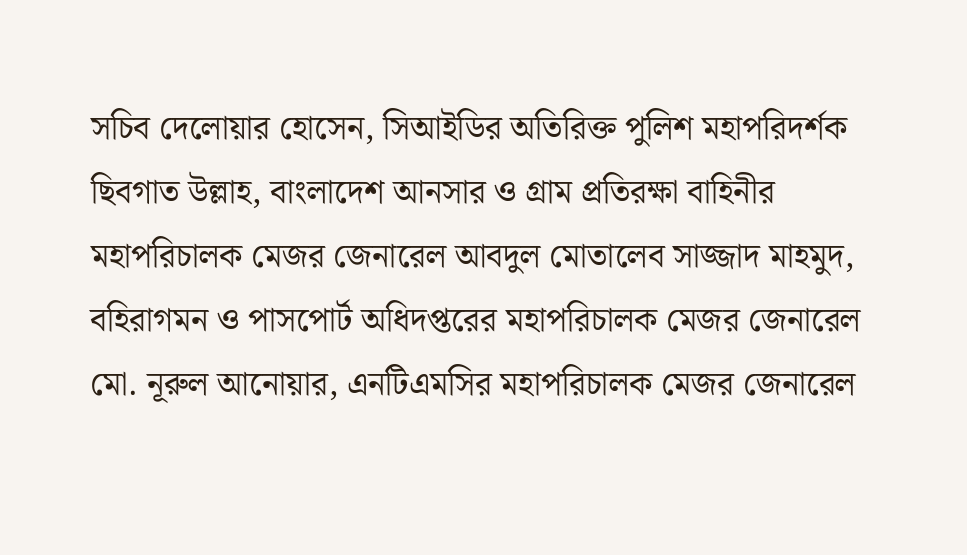সচিব দেলোয়ার হোসেন, সিআইডির অতিরিক্ত পুলিশ মহাপরিদর্শক ছিবগাত উল্লাহ, বাংলাদেশ আনসার ও গ্রাম প্রতিরক্ষা বাহিনীর মহাপরিচালক মেজর জেনারেল আবদুল মোতালেব সাজ্জাদ মাহমুদ, বহিরাগমন ও পাসপোর্ট অধিদপ্তরের মহাপরিচালক মেজর জেনারেল মো. নূরুল আনোয়ার, এনটিএমসির মহাপরিচালক মেজর জেনারেল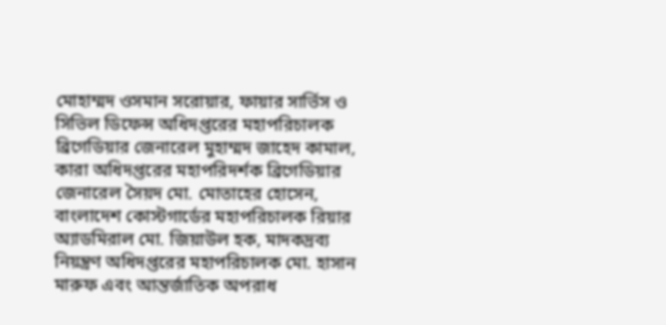মোহাম্মদ ওসমান সরোয়ার, ফায়ার সার্ভিস ও সিভিল ডিফেন্স অধিদপ্তরের মহাপরিচালক ব্রিগেডিয়ার জেনারেল মুহাম্মদ জাহেদ কামাল, কারা অধিদপ্তরের মহাপরিদর্শক ব্রিগেডিয়ার জেনারেল সৈয়দ মো. মোতাহের হোসেন, বাংলাদেশ কোস্টগার্ডের মহাপরিচালক রিয়ার অ্যাডমিরাল মো. জিয়াউল হক, মাদকদ্রব্য নিয়ন্ত্রণ অধিদপ্তরের মহাপরিচালক মো. হাসান মারুফ এবং আন্তর্জাতিক অপরাধ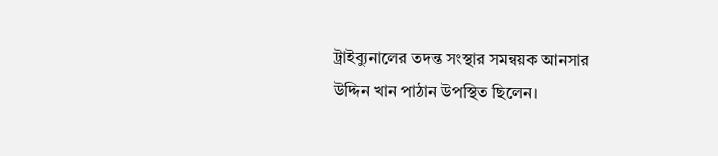ট্রাইব্যুনালের তদন্ত সংস্থার সমন্বয়ক আনসার উদ্দিন খান পাঠান উপস্থিত ছিলেন।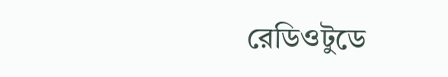রেডিওটুডে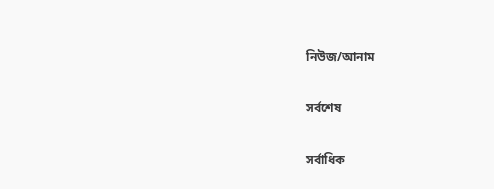নিউজ/আনাম

সর্বশেষ

সর্বাধিক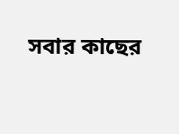সবার কাছের